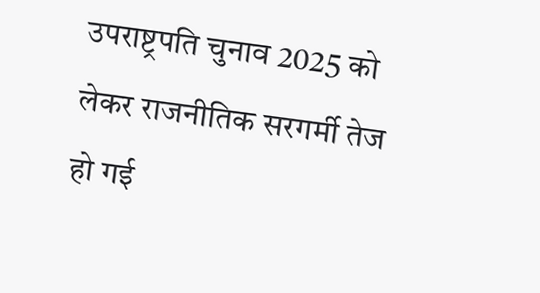उपराष्ट्रपति चुनाव 2025 को लेकर राजनीतिक सरगर्मी तेज हो गई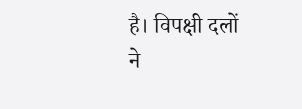है। विपक्षी दलों ने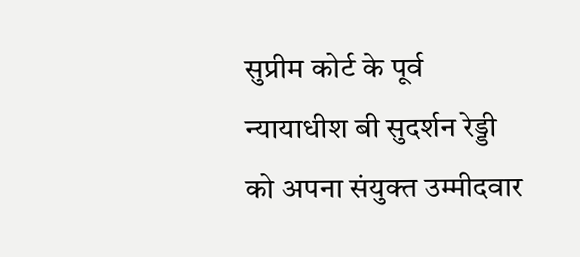सुप्रीम कोर्ट के पूर्व न्यायाधीश बी सुदर्शन रेड्डी को अपना संयुक्त उम्मीदवार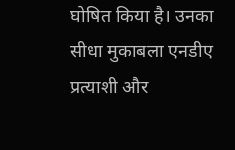घोषित किया है। उनका सीधा मुकाबला एनडीए प्रत्याशी और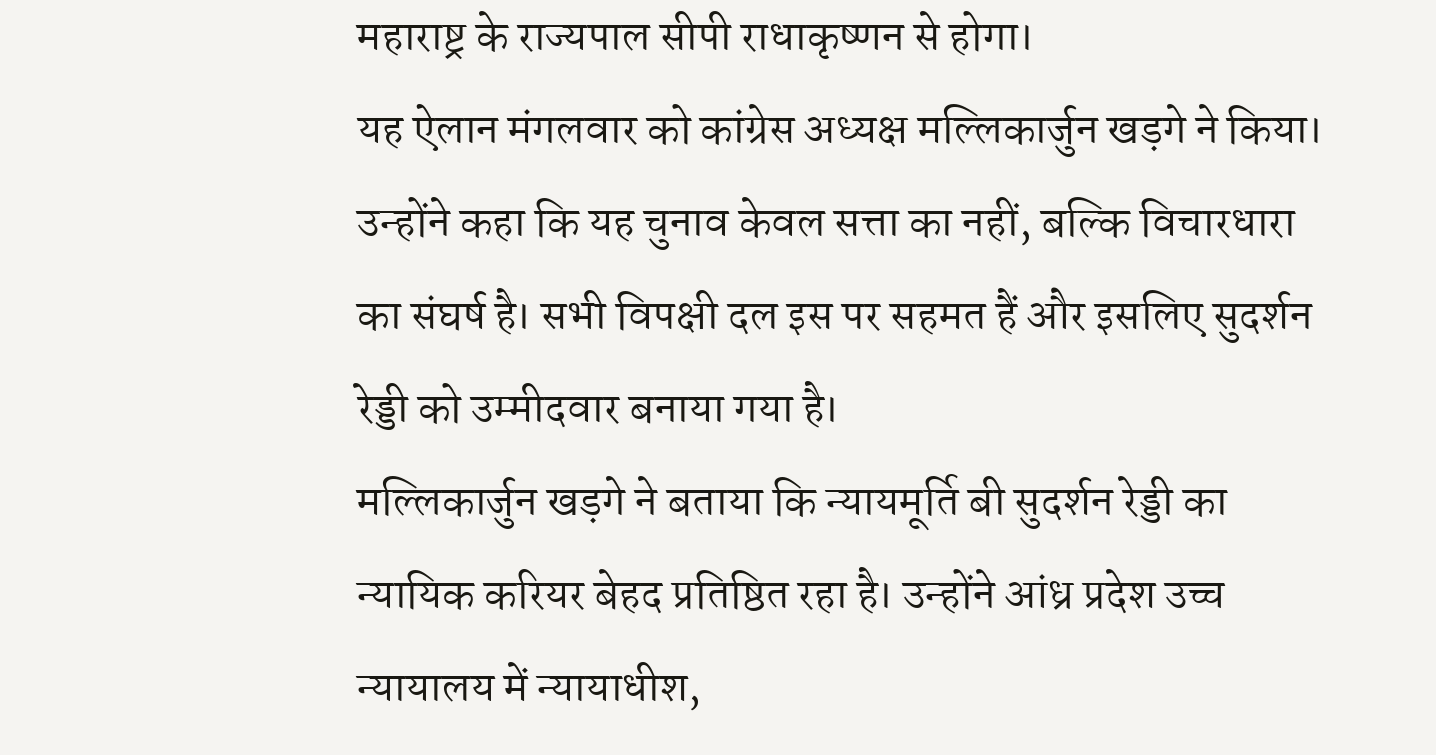महाराष्ट्र के राज्यपाल सीपी राधाकृष्णन से होगा।
यह ऐलान मंगलवार को कांग्रेस अध्यक्ष मल्लिकार्जुन खड़गे ने किया। उन्होंने कहा कि यह चुनाव केवल सत्ता का नहीं, बल्कि विचारधारा का संघर्ष है। सभी विपक्षी दल इस पर सहमत हैं और इसलिए सुदर्शन रेड्डी को उम्मीदवार बनाया गया है।
मल्लिकार्जुन खड़गे ने बताया कि न्यायमूर्ति बी सुदर्शन रेड्डी का न्यायिक करियर बेहद प्रतिष्ठित रहा है। उन्होंने आंध्र प्रदेश उच्च न्यायालय में न्यायाधीश,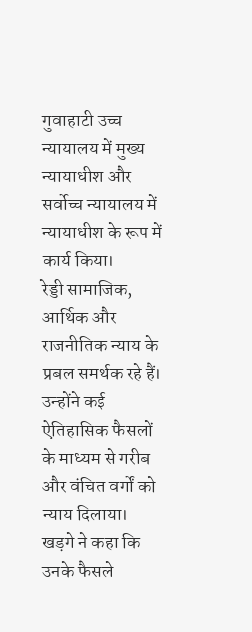गुवाहाटी उच्च न्यायालय में मुख्य न्यायाधीश और सर्वोच्च न्यायालय में न्यायाधीश के रूप में कार्य किया।
रेड्डी सामाजिक, आर्थिक और राजनीतिक न्याय के प्रबल समर्थक रहे हैं। उन्होंने कई ऐतिहासिक फैसलों के माध्यम से गरीब और वंचित वर्गों को न्याय दिलाया। खड़गे ने कहा कि उनके फैसले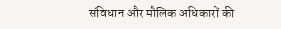संविधान और मौलिक अधिकारों की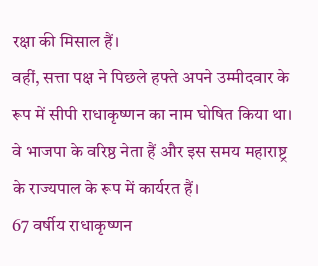रक्षा की मिसाल हैं।
वहीं, सत्ता पक्ष ने पिछले हफ्ते अपने उम्मीदवार के रूप में सीपी राधाकृष्णन का नाम घोषित किया था। वे भाजपा के वरिष्ठ नेता हैं और इस समय महाराष्ट्र के राज्यपाल के रूप में कार्यरत हैं।
67 वर्षीय राधाकृष्णन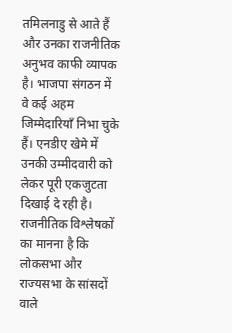तमिलनाडु से आते हैं और उनका राजनीतिक अनुभव काफी व्यापक है। भाजपा संगठन में वे कई अहम जिम्मेदारियाँ निभा चुके हैं। एनडीए खेमे में उनकी उम्मीदवारी को लेकर पूरी एकजुटता दिखाई दे रही है।
राजनीतिक विश्लेषकों का मानना है कि लोकसभा और राज्यसभा के सांसदों वाले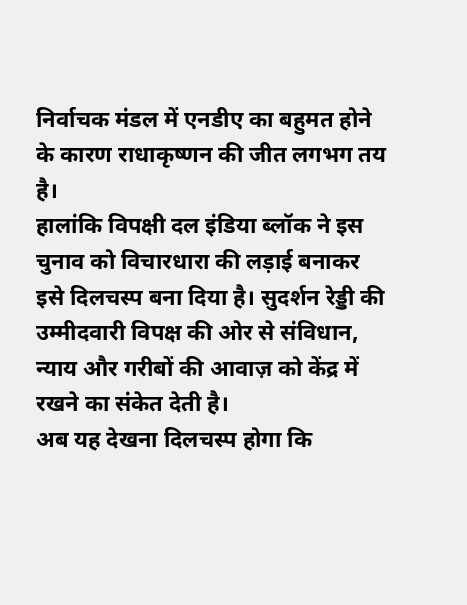निर्वाचक मंडल में एनडीए का बहुमत होने के कारण राधाकृष्णन की जीत लगभग तय है।
हालांकि विपक्षी दल इंडिया ब्लॉक ने इस चुनाव को विचारधारा की लड़ाई बनाकर इसे दिलचस्प बना दिया है। सुदर्शन रेड्डी की उम्मीदवारी विपक्ष की ओर से संविधान, न्याय और गरीबों की आवाज़ को केंद्र में रखने का संकेत देती है।
अब यह देखना दिलचस्प होगा कि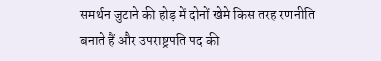समर्थन जुटाने की होड़ में दोनों खेमे किस तरह रणनीति बनाते हैं और उपराष्ट्रपति पद की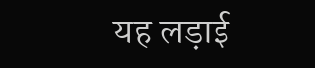यह लड़ाई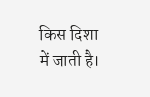किस दिशा में जाती है।